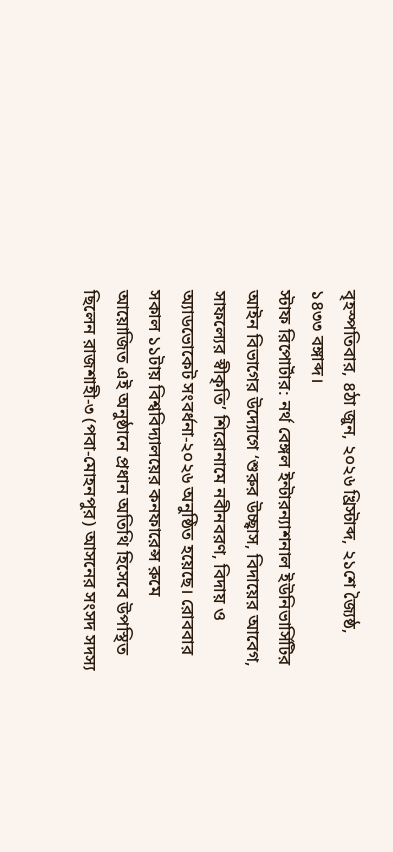বৃহস্পতিবার, ৪ঠা জুন, ২০২৬ খ্রিস্টাব্দ, ২১শে জ্যৈষ্ঠ, ১৪৩৩ বঙ্গাব্দ।
স্টাফ রিপোর্টার: নর্থ বেঙ্গল ইন্টারন্যাশনাল ইউনিভার্সিটির আইন বিভাগের উদ্যোগে ‘শুরুর উচ্ছ্বাস, বিদায়ের আবেগ, সাফল্যের স্বীকৃতি’ শিরোনামে নবীনবরণ, বিদায় ও অ্যাডভোকেট সংবর্ধনা-২০২৬ অনুষ্ঠিত হয়েছে। রোববার সকাল ১১টায় বিশ্ববিদ্যালয়ের কনফারেন্স রুমে আয়োজিত এই অনুষ্ঠানে প্রধান অতিথি হিসেবে উপস্থিত ছিলেন রাজশাহী-৩ (পবা-মোহনপুর) আসনের সংসদ সদস্য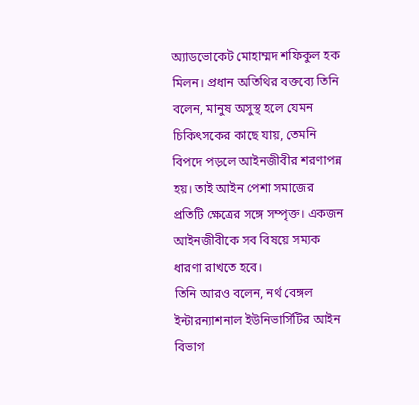অ্যাডভোকেট মোহাম্মদ শফিকুল হক মিলন। প্রধান অতিথির বক্তব্যে তিনি বলেন, মানুষ অসুস্থ হলে যেমন চিকিৎসকের কাছে যায়, তেমনি বিপদে পড়লে আইনজীবীর শরণাপন্ন হয়। তাই আইন পেশা সমাজের প্রতিটি ক্ষেত্রের সঙ্গে সম্পৃক্ত। একজন আইনজীবীকে সব বিষয়ে সম্যক ধারণা রাখতে হবে।
তিনি আরও বলেন, নর্থ বেঙ্গল ইন্টারন্যাশনাল ইউনিভার্সিটির আইন বিভাগ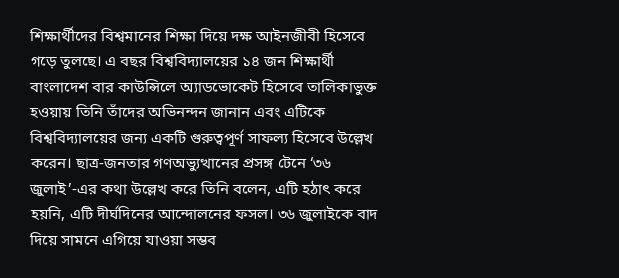শিক্ষার্থীদের বিশ্বমানের শিক্ষা দিয়ে দক্ষ আইনজীবী হিসেবে গড়ে তুলছে। এ বছর বিশ্ববিদ্যালয়ের ১৪ জন শিক্ষার্থী বাংলাদেশ বার কাউন্সিলে অ্যাডভোকেট হিসেবে তালিকাভুক্ত হওয়ায় তিনি তাঁদের অভিনন্দন জানান এবং এটিকে বিশ্ববিদ্যালয়ের জন্য একটি গুরুত্বপূর্ণ সাফল্য হিসেবে উল্লেখ করেন। ছাত্র-জনতার গণঅভ্যুত্থানের প্রসঙ্গ টেনে ‘৩৬ জুলাই’-এর কথা উল্লেখ করে তিনি বলেন, এটি হঠাৎ করে হয়নি, এটি দীর্ঘদিনের আন্দোলনের ফসল। ৩৬ জুলাইকে বাদ দিয়ে সামনে এগিয়ে যাওয়া সম্ভব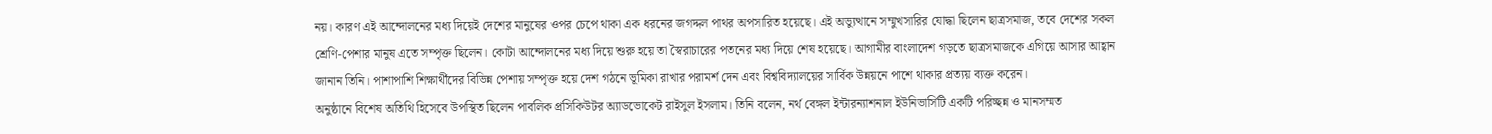নয়। কারণ এই আন্দোলনের মধ্য দিয়েই দেশের মানুষের ওপর চেপে থাকা এক ধরনের জগদ্দল পাথর অপসারিত হয়েছে। এই অভ্যুত্থানে সম্মুখসারির যোদ্ধা ছিলেন ছাত্রসমাজ, তবে দেশের সকল শ্রেণি-পেশার মানুষ এতে সম্পৃক্ত ছিলেন। কোটা আন্দোলনের মধ্য দিয়ে শুরু হয়ে তা স্বৈরাচারের পতনের মধ্য দিয়ে শেষ হয়েছে। আগামীর বাংলাদেশ গড়তে ছাত্রসমাজকে এগিয়ে আসার আহ্বান জানান তিনি। পাশাপাশি শিক্ষার্থীদের বিভিন্ন পেশায় সম্পৃক্ত হয়ে দেশ গঠনে ভূমিকা রাখার পরামর্শ দেন এবং বিশ্ববিদ্যালয়ের সার্বিক উন্নয়নে পাশে থাকার প্রত্যয় ব্যক্ত করেন।
অনুষ্ঠানে বিশেষ অতিথি হিসেবে উপস্থিত ছিলেন পাবলিক প্রসিকিউটর অ্যাডভোকেট রাইসুল ইসলাম। তিনি বলেন, নর্থ বেঙ্গল ইন্টারন্যাশনাল ইউনিভার্সিটি একটি পরিচ্ছন্ন ও মানসম্মত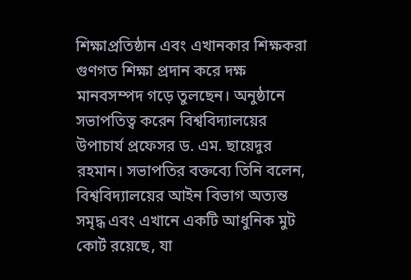শিক্ষাপ্রতিষ্ঠান এবং এখানকার শিক্ষকরা গুণগত শিক্ষা প্রদান করে দক্ষ মানবসম্পদ গড়ে তুলছেন। অনুষ্ঠানে সভাপতিত্ব করেন বিশ্ববিদ্যালয়ের উপাচার্য প্রফেসর ড. এম. ছায়েদুর রহমান। সভাপতির বক্তব্যে তিনি বলেন, বিশ্ববিদ্যালয়ের আইন বিভাগ অত্যন্ত সমৃদ্ধ এবং এখানে একটি আধুনিক মুট কোর্ট রয়েছে, যা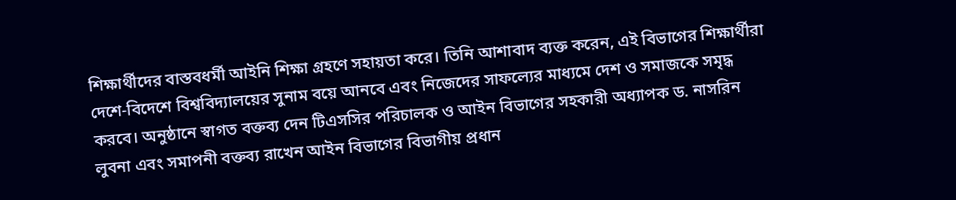শিক্ষার্থীদের বাস্তবধর্মী আইনি শিক্ষা গ্রহণে সহায়তা করে। তিনি আশাবাদ ব্যক্ত করেন, এই বিভাগের শিক্ষার্থীরা দেশে-বিদেশে বিশ্ববিদ্যালয়ের সুনাম বয়ে আনবে এবং নিজেদের সাফল্যের মাধ্যমে দেশ ও সমাজকে সমৃদ্ধ করবে। অনুষ্ঠানে স্বাগত বক্তব্য দেন টিএসসির পরিচালক ও আইন বিভাগের সহকারী অধ্যাপক ড. নাসরিন লুবনা এবং সমাপনী বক্তব্য রাখেন আইন বিভাগের বিভাগীয় প্রধান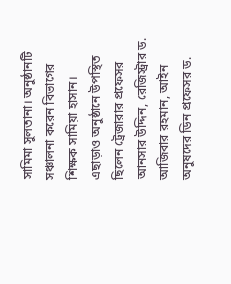সামিমা সুলতানা। অনুষ্ঠানটি সঞ্চালনা করেন বিভাগের শিক্ষক সামিয়া হাসান। এছাড়াও অনুষ্ঠানে উপস্থিত ছিলেন ট্রেজারার প্রফেসর আনসার উদ্দিন, রেজিস্ট্রার ড. আজিবার রহমান, আইন অনুষদের ডিন প্রফেসর ড.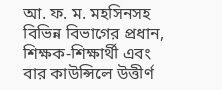আ. ফ. ম. মহসিনসহ বিভিন্ন বিভাগের প্রধান, শিক্ষক-শিক্ষার্থী এবং বার কাউন্সিলে উত্তীর্ণ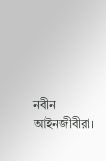নবীন আইনজীবীরা।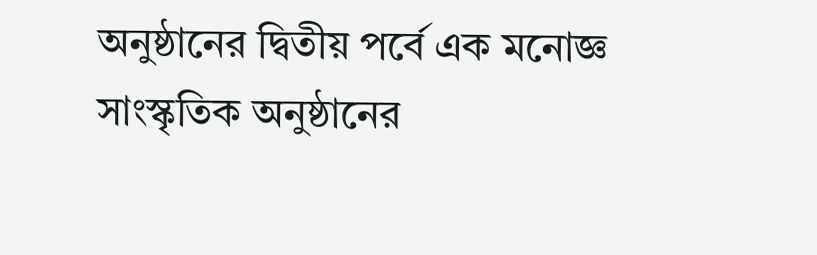অনুষ্ঠানের দ্বিতীয় পর্বে এক মনোজ্ঞ সাংস্কৃতিক অনুষ্ঠানের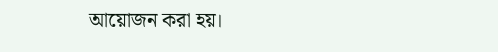আয়োজন করা হয়।